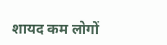शायद कम लोगों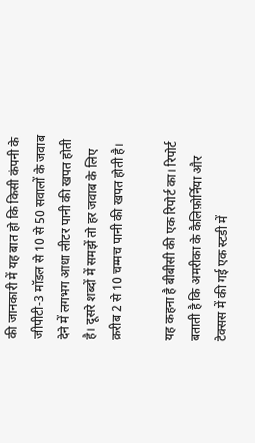की जानकारी में यह बात हो कि किसी कंपनी के जीपीटी‑3 मॉडल से 10 से 50 सवालों के जवाब देने में लगभग आधा लीटर पानी की खपत होती है। दूसरे शब्दों में समझें तो हर जवाब के लिए क़रीब 2 से 10 चम्मच पानी की खपत होती है।

यह कहना है बीबीसी की एक रिपोर्ट का। रिपोर्ट बताती है कि अमरीका के कैलिफ़ोर्निया और टेक्सस में की गई एक स्टडी में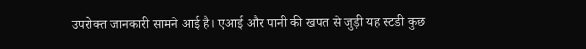उपरोक्त जानकारी सामने आई है। एआई और पानी की खपत से जुड़ी यह स्टडी कुछ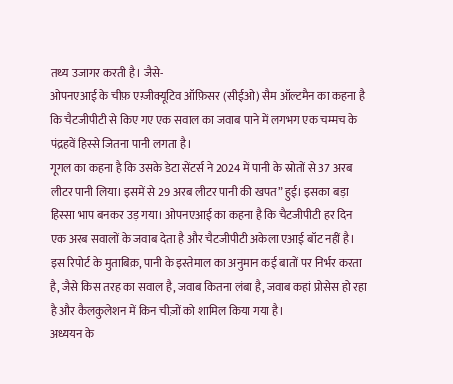तथ्य उजागर करती है। जैसे-
ओपनएआई के चीफ़ एग़्जीक्यूटिव ऑफ़िसर (सीईओ) सैम ऑल्टमैन का कहना है कि चैटजीपीटी से किए गए एक सवाल का जवाब पाने में लगभग एक चम्मच के पंद्रहवें हिस्से जितना पानी लगता है।
गूगल का कहना है कि उसके डेटा सेंटर्स ने 2024 में पानी के स्रोतों से 37 अरब लीटर पानी लिया। इसमें से 29 अरब लीटर पानी की खपत” हुई। इसका बड़ा हिस्सा भाप बनकर उड़ गया। ओपनएआई का कहना है कि चैटजीपीटी हर दिन एक अरब सवालों के जवाब देता है और चैटजीपीटी अकेला एआई बॉट नहीं है।
इस रिपोर्ट के मुताबिक़, पानी के इस्तेमाल का अनुमान कई बातों पर निर्भर करता है, जैसे किस तरह का सवाल है, जवाब कितना लंबा है, जवाब कहां प्रोसेस हो रहा है और कैलकुलेशन में किन चीज़ों को शामिल किया गया है।
अध्ययन के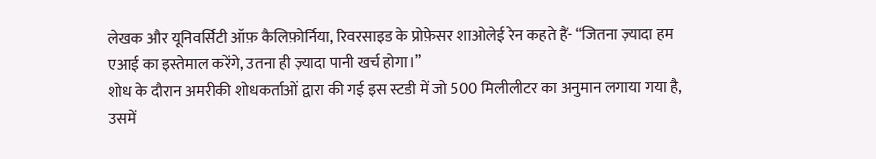लेखक और यूनिवर्सिटी ऑफ़ कैलिफ़ोर्निया, रिवरसाइड के प्रोफ़ेसर शाओलेई रेन कहते हैं- “जितना ज़्यादा हम एआई का इस्तेमाल करेंगे, उतना ही ज़्यादा पानी खर्च होगा।”
शोध के दौरान अमरीकी शोधकर्ताओं द्वारा की गई इस स्टडी में जो 500 मिलीलीटर का अनुमान लगाया गया है, उसमें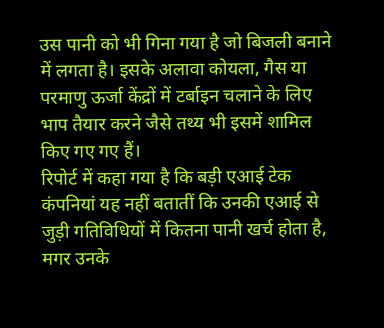उस पानी को भी गिना गया है जो बिजली बनाने में लगता है। इसके अलावा कोयला, गैस या परमाणु ऊर्जा केंद्रों में टर्बाइन चलाने के लिए भाप तैयार करने जैसे तथ्य भी इसमें शामिल किए गए गए हैं।
रिपोर्ट में कहा गया है कि बड़ी एआई टेक कंपनियां यह नहीं बतातीं कि उनकी एआई से जुड़ी गतिविधियों में कितना पानी खर्च होता है, मगर उनके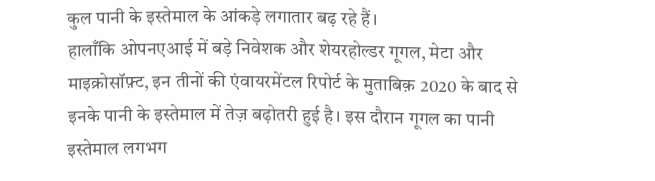कुल पानी के इस्तेमाल के आंकड़े लगातार बढ़ रहे हैं।
हालाँकि ओपनएआई में बड़े निवेशक और शेयरहोल्डर गूगल, मेटा और माइक्रोसॉफ़्ट, इन तीनों की एंवायरमेंटल रिपोर्ट के मुताबिक़ 2020 के बाद से इनके पानी के इस्तेमाल में तेज़ बढ़ोतरी हुई है। इस दौरान गूगल का पानी इस्तेमाल लगभग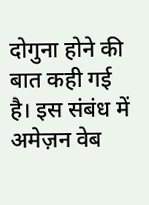दोगुना होने की बात कही गई है। इस संबंध में अमेज़न वेब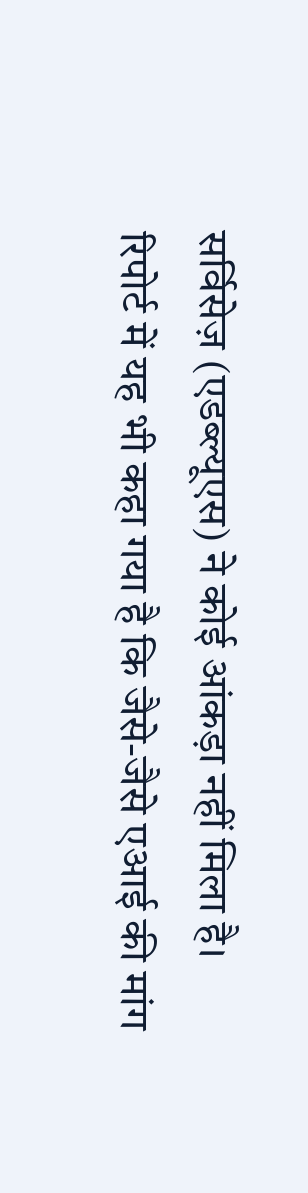सर्विसेज़ (एडब्ल्यूएस) ने कोई आंकड़ा नहीं मिला है।
रिपोर्ट में यह भी कहा गया है कि जैसे-जैसे एआई की मांग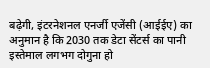बढ़ेगी, इंटरनेशनल एनर्जी एजेंसी (आईईए) का अनुमान है कि 2030 तक डेटा सेंटर्स का पानी इस्तेमाल लगभग दोगुना हो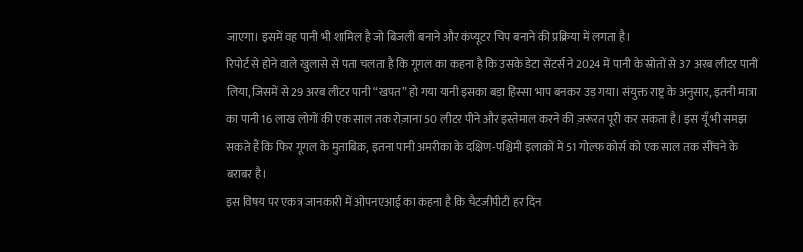जाएगा। इसमें वह पानी भी शामिल है जो बिजली बनाने और कंप्यूटर चिप बनाने की प्रक्रिया में लगता है।
रिपोर्ट से होने वाले खुलासे से पता चलता है कि गूगल का कहना है कि उसके डेटा सेंटर्स ने 2024 में पानी के स्रोतों से 37 अरब लीटर पानी लिया, जिसमें से 29 अरब लीटर पानी “खपत” हो गया यानी इसका बड़ा हिस्सा भाप बनकर उड़ गया। संयुक्त राष्ट्र के अनुसार, इतनी मात्रा का पानी 16 लाख लोगों की एक साल तक रोज़ाना 50 लीटर पीने और इस्तेमाल करने की ज़रूरत पूरी कर सकता है। इस यूँ भी समझ सकते हैं कि फिर गूगल के मुताबिक़, इतना पानी अमरीका के दक्षिण-पश्चिमी इलाक़ों में 51 गोल्फ़ कोर्स को एक साल तक सींचने के बराबर है।
इस विषय पर एकत्र जानकारी में ओपनएआई का कहना है कि चैटजीपीटी हर दिन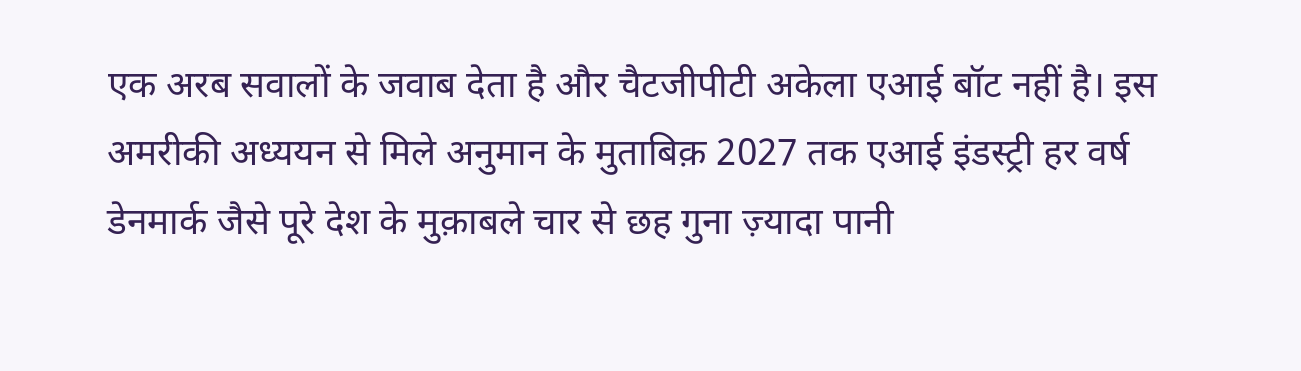एक अरब सवालों के जवाब देता है और चैटजीपीटी अकेला एआई बॉट नहीं है। इस अमरीकी अध्ययन से मिले अनुमान के मुताबिक़ 2027 तक एआई इंडस्ट्री हर वर्ष डेनमार्क जैसे पूरे देश के मुक़ाबले चार से छह गुना ज़्यादा पानी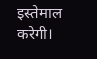इस्तेमाल करेगी।